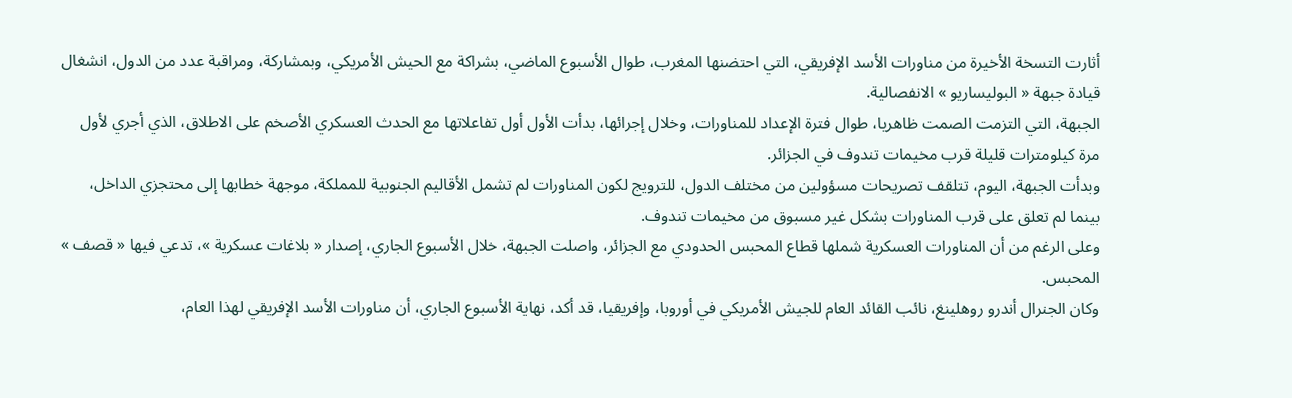أثارت التسخة الأخيرة من مناورات الأسد الإفريقي، التي احتضنها المغرب، طوال الأسبوع الماضي، بشراكة مع الحيش الأمريكي، وبمشاركة، ومراقبة عدد من الدول، انشغال قيادة جبهة « البوليساريو » الانفصالية.
الجبهة، التي التزمت الصمت ظاهريا، طوال فترة الإعداد للمناورات، وخلال إجرائها، بدأت الأول أول تفاعلاتها مع الحدث العسكري الأصخم على الاطلاق، الذي أجري لأول مرة كيلومترات قليلة قرب مخيمات تندوف في الجزائر.
وبدأت الجبهة، اليوم، تتلقف تصريحات مسؤولين من مختلف الدول، للترويج لكون المناورات لم تشمل الأقاليم الجنوبية للمملكة، موجهة خطابها إلى محتجزي الداخل، بينما لم تعلق على قرب المناورات بشكل غير مسبوق من مخيمات تندوف.
وعلى الرغم من أن المناورات العسكرية شملها قطاع المحبس الحدودي مع الجزائر، واصلت الجبهة، خلال الأسبوع الجاري، إصدار « بلاغات عسكرية »، تدعي فيها « قصف » المحبس.
وكان الجنرال أندرو روهلينغ، نائب القائد العام للجيش الأمريكي في أوروبا، وإفريقيا، قد أكد، نهاية الأسبوع الجاري، أن مناورات الأسد الإفريقي لهذا العام،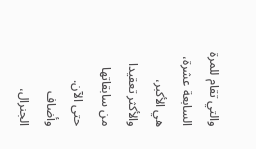والتي تقام للمرة السابعة عشرة، هي الأكبر، والأكثر تعقيدا من سابقاتها حتى الآن.
وأضاف الجنرال،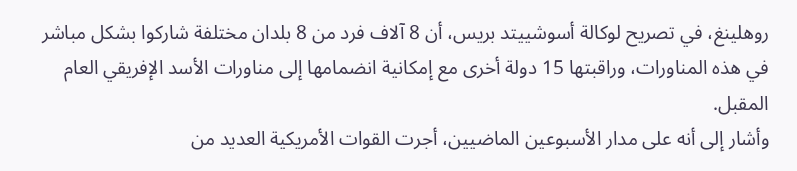روهلينغ، في تصريح لوكالة أسوشييتد بريس، أن 8 آلاف فرد من 8 بلدان مختلفة شاركوا بشكل مباشر في هذه المناورات، وراقبتها 15 دولة أخرى مع إمكانية انضمامها إلى مناورات الأسد الإفريقي العام المقبل.
وأشار إلى أنه على مدار الأسبوعين الماضيين، أجرت القوات الأمريكية العديد من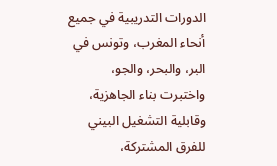الدورات التدريبية في جميع أنحاء المغرب، وتونس في البر، والبحر، والجو، واختبرت بناء الجاهزية، وقابلية التشغيل البيني للفرق المشتركة،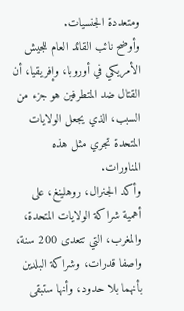ومتعددة الجنسيات.
وأوضح نائب القائد العام للجيش الأمريكي في أوروبا، وإفريقيا، أن القتال ضد المتطرفين هو جزء من السبب، الذي يجعل الولايات المتحدة تجري مثل هذه المناورات.
وأكد الجنرال، روهلينغ، على أهمية شراكة الولايات المتحدة، والمغرب، التي تتعدى 200 سنة، واصفا قدرات، وشراكة البلدين بأنهما بلا حدود، وأنها ستبقى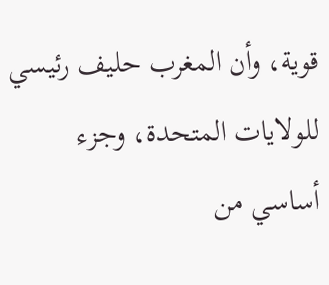قوية، وأن المغرب حليف رئيسي للولايات المتحدة، وجزء أساسي من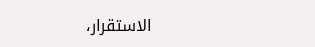الاستقرار،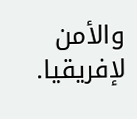والأمن لإفريقيا.